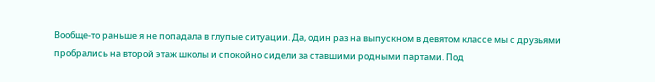Вообще-то раньше я не попадала в глупые ситуации. Да, один раз на выпускном в девятом классе мы с друзьями пробрались на второй этаж школы и спокойно сидели за ставшими родными партами. Под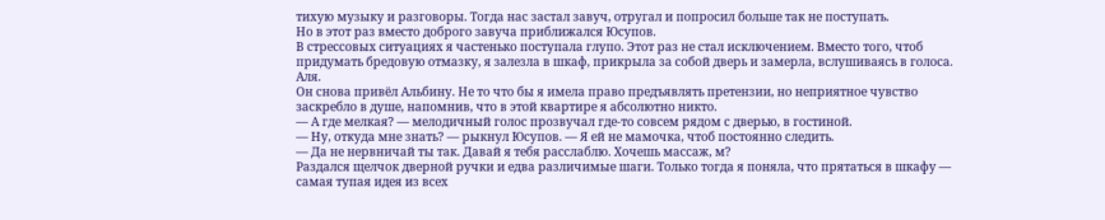тихую музыку и разговоры. Тогда нас застал завуч, отругал и попросил больше так не поступать.
Но в этот раз вместо доброго завуча приближался Юсупов.
В стрессовых ситуациях я частенько поступала глупо. Этот раз не стал исключением. Вместо того, чтоб придумать бредовую отмазку, я залезла в шкаф, прикрыла за собой дверь и замерла, вслушиваясь в голоса.
Аля.
Он снова привёл Альбину. Не то что бы я имела право предъявлять претензии, но неприятное чувство заскребло в душе, напомнив, что в этой квартире я абсолютно никто.
— А где мелкая? — мелодичный голос прозвучал где-то совсем рядом с дверью, в гостиной.
— Ну, откуда мне знать? — рыкнул Юсупов. — Я ей не мамочка, чтоб постоянно следить.
— Да не нервничай ты так. Давай я тебя расслаблю. Хочешь массаж, м?
Раздался щелчок дверной ручки и едва различимые шаги. Только тогда я поняла, что прятаться в шкафу — самая тупая идея из всех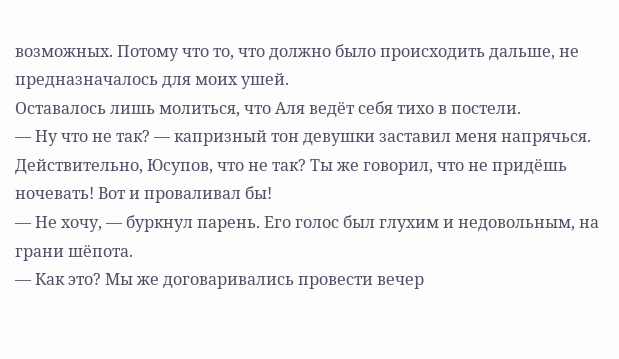возможных. Потому что то, что должно было происходить дальше, не предназначалось для моих ушей.
Оставалось лишь молиться, что Аля ведёт себя тихо в постели.
— Ну что не так? — капризный тон девушки заставил меня напрячься.
Действительно, Юсупов, что не так? Ты же говорил, что не придёшь ночевать! Вот и проваливал бы!
— Не хочу, — буркнул парень. Его голос был глухим и недовольным, на грани шёпота.
— Как это? Мы же договаривались провести вечер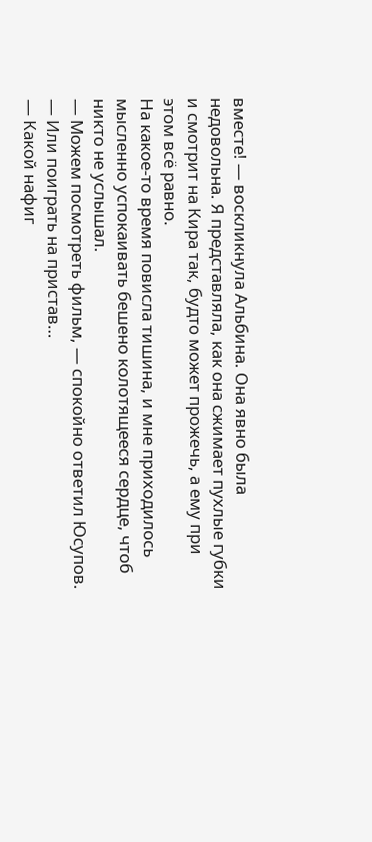вместе! — воскликнула Альбина. Она явно была недовольна. Я представляла, как она сжимает пухлые губки и смотрит на Кира так, будто может прожечь, а ему при этом всё равно.
На какое-то время повисла тишина, и мне приходилось мысленно успокаивать бешено колотящееся сердце, чтоб никто не услышал.
— Можем посмотреть фильм, — спокойно ответил Юсупов. — Или поиграть на пристав…
— Какой нафиг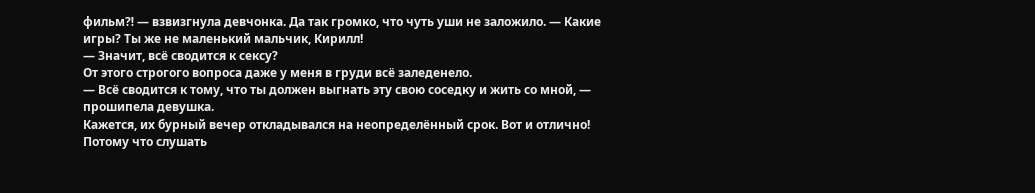фильм⁈ — взвизгнула девчонка. Да так громко, что чуть уши не заложило. — Какие игры? Ты же не маленький мальчик, Кирилл!
— Значит, всё сводится к сексу?
От этого строгого вопроса даже у меня в груди всё заледенело.
— Всё сводится к тому, что ты должен выгнать эту свою соседку и жить со мной, — прошипела девушка.
Кажется, их бурный вечер откладывался на неопределённый срок. Вот и отлично! Потому что слушать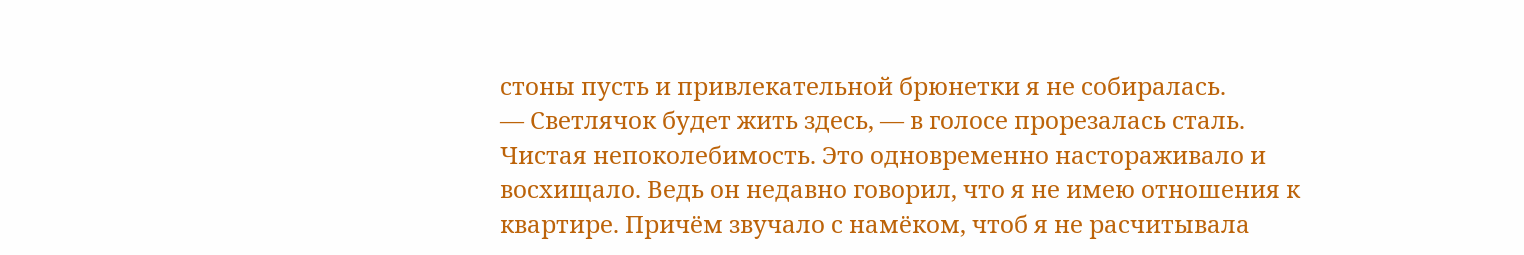стоны пусть и привлекательной брюнетки я не собиралась.
— Светлячок будет жить здесь, — в голосе прорезалась сталь. Чистая непоколебимость. Это одновременно настораживало и восхищало. Ведь он недавно говорил, что я не имею отношения к квартире. Причём звучало с намёком, чтоб я не расчитывала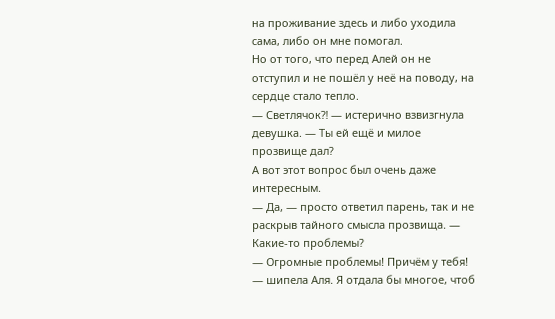на проживание здесь и либо уходила сама, либо он мне помогал.
Но от того, что перед Алей он не отступил и не пошёл у неё на поводу, на сердце стало тепло.
— Светлячок⁈ — истерично взвизгнула девушка. — Ты ей ещё и милое прозвище дал?
А вот этот вопрос был очень даже интересным.
— Да, — просто ответил парень, так и не раскрыв тайного смысла прозвища. — Какие-то проблемы?
— Огромные проблемы! Причём у тебя! — шипела Аля. Я отдала бы многое, чтоб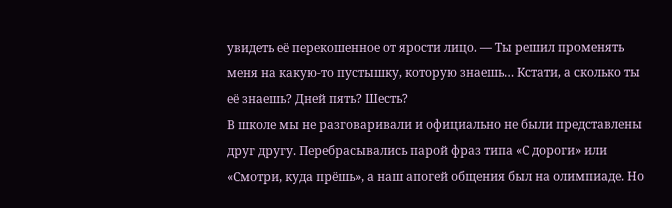увидеть её перекошенное от ярости лицо. — Ты решил променять меня на какую-то пустышку, которую знаешь… Кстати, а сколько ты её знаешь? Дней пять? Шесть?
В школе мы не разговаривали и официально не были представлены друг другу. Перебрасывались парой фраз типа «С дороги» или «Смотри, куда прёшь», а наш апогей общения был на олимпиаде. Но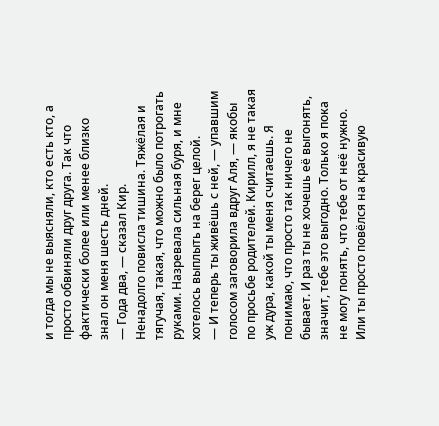и тогда мы не выясняли, кто есть кто, а просто обвиняли друг друга. Так что фактически более или менее близко знал он меня шесть дней.
— Года два, — сказал Кир.
Ненадолго повисла тишина. Тяжёлая и тягучая, такая, что можно было потрогать руками. Назревала сильная буря, и мне хотелось выплыть на берег целой.
— И теперь ты живёшь с ней, — упавшим голосом заговорила вдруг Аля, — якобы по просьбе родителей. Кирилл, я не такая уж дура, какой ты меня считаешь. Я понимаю, что просто так ничего не бывает. И раз ты не хочешь её выгонять, значит, тебе это выгодно. Только я пока не могу понять, что тебе от неё нужно. Или ты просто повёлся на красивую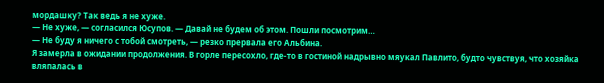мордашку? Так ведь я не хуже.
— Не хуже, — согласился Юсупов. — Давай не будем об этом. Пошли посмотрим…
— Не буду я ничего с тобой смотреть, — резко прервала его Альбина.
Я замерла в ожидании продолжения. В горле пересохло, где-то в гостиной надрывно мяукал Павлито, будто чувствуя, что хозяйка вляпалась в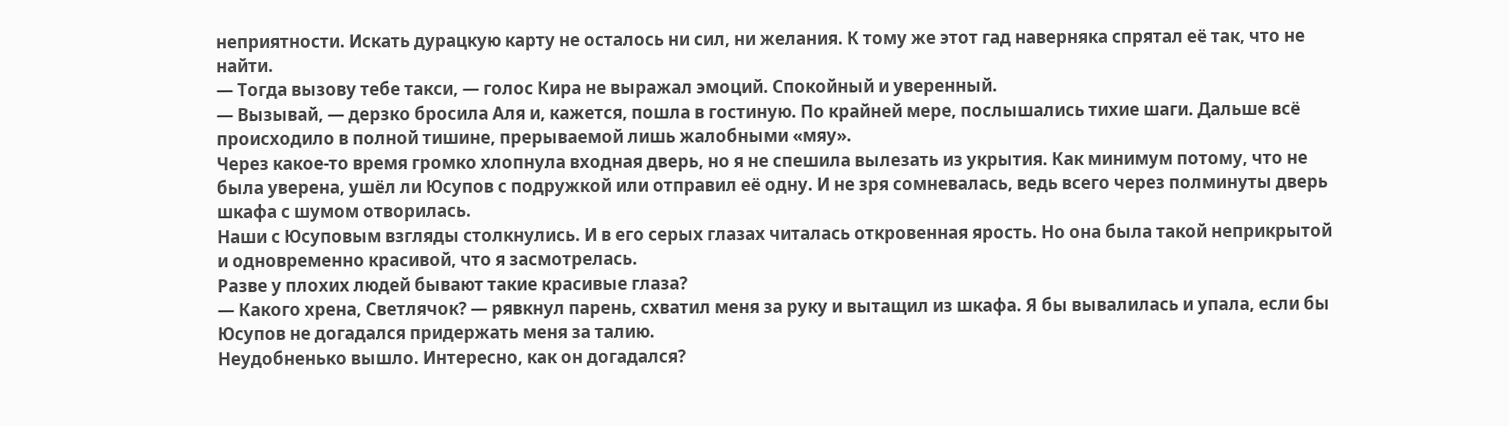неприятности. Искать дурацкую карту не осталось ни сил, ни желания. К тому же этот гад наверняка спрятал её так, что не найти.
— Тогда вызову тебе такси, — голос Кира не выражал эмоций. Спокойный и уверенный.
— Вызывай, — дерзко бросила Аля и, кажется, пошла в гостиную. По крайней мере, послышались тихие шаги. Дальше всё происходило в полной тишине, прерываемой лишь жалобными «мяу».
Через какое-то время громко хлопнула входная дверь, но я не спешила вылезать из укрытия. Как минимум потому, что не была уверена, ушёл ли Юсупов с подружкой или отправил её одну. И не зря сомневалась, ведь всего через полминуты дверь шкафа с шумом отворилась.
Наши с Юсуповым взгляды столкнулись. И в его серых глазах читалась откровенная ярость. Но она была такой неприкрытой и одновременно красивой, что я засмотрелась.
Разве у плохих людей бывают такие красивые глаза?
— Какого хрена, Светлячок? — рявкнул парень, схватил меня за руку и вытащил из шкафа. Я бы вывалилась и упала, если бы Юсупов не догадался придержать меня за талию.
Неудобненько вышло. Интересно, как он догадался?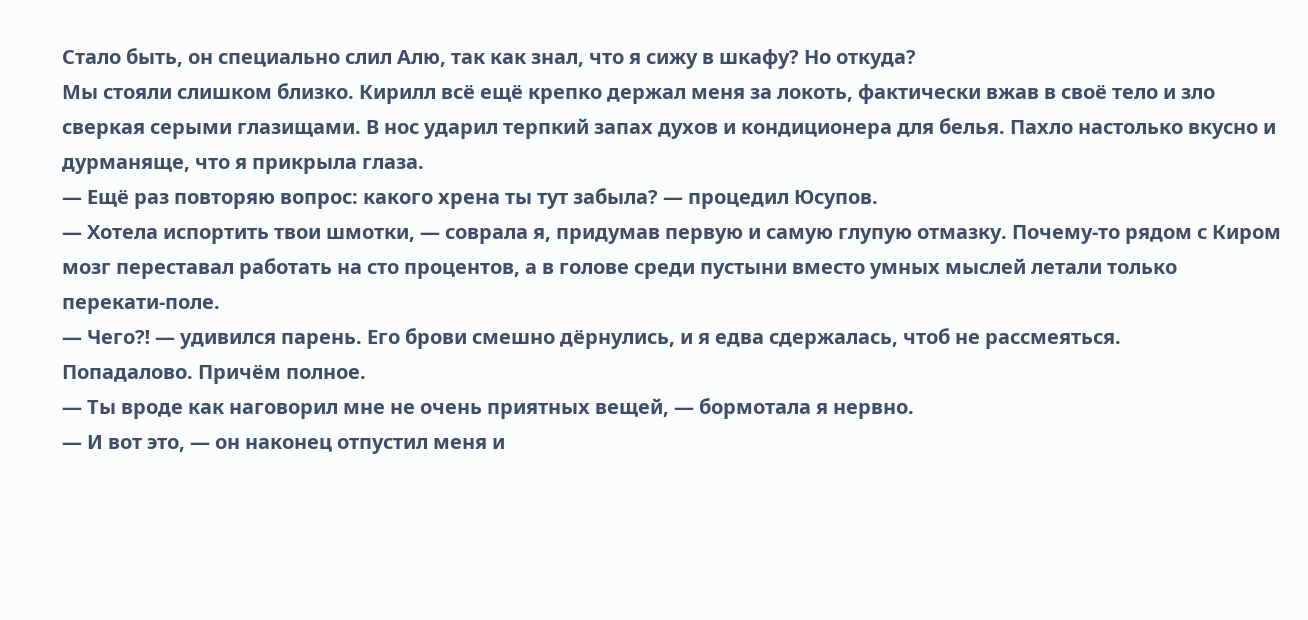Стало быть, он специально слил Алю, так как знал, что я сижу в шкафу? Но откуда?
Мы стояли слишком близко. Кирилл всё ещё крепко держал меня за локоть, фактически вжав в своё тело и зло сверкая серыми глазищами. В нос ударил терпкий запах духов и кондиционера для белья. Пахло настолько вкусно и дурманяще, что я прикрыла глаза.
— Ещё раз повторяю вопрос: какого хрена ты тут забыла? — процедил Юсупов.
— Хотела испортить твои шмотки, — соврала я, придумав первую и самую глупую отмазку. Почему-то рядом с Киром мозг переставал работать на сто процентов, а в голове среди пустыни вместо умных мыслей летали только перекати-поле.
— Чего⁈ — удивился парень. Его брови смешно дёрнулись, и я едва сдержалась, чтоб не рассмеяться.
Попадалово. Причём полное.
— Ты вроде как наговорил мне не очень приятных вещей, — бормотала я нервно.
— И вот это, — он наконец отпустил меня и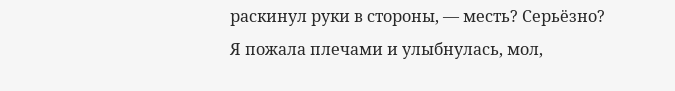раскинул руки в стороны, — месть? Серьёзно?
Я пожала плечами и улыбнулась, мол,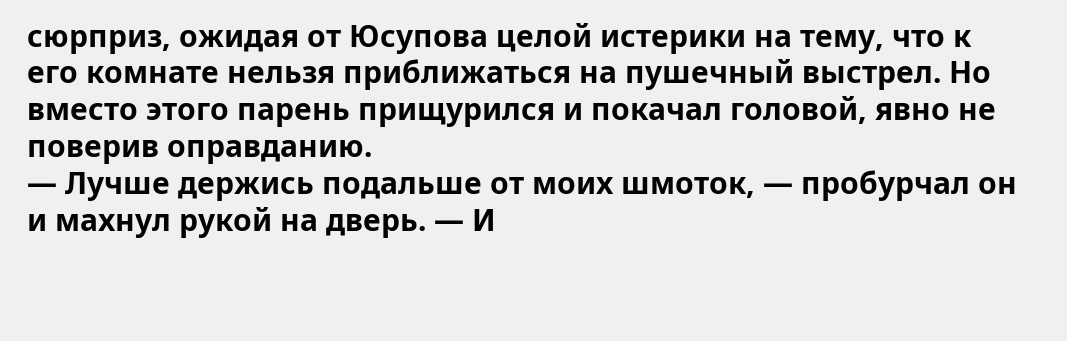сюрприз, ожидая от Юсупова целой истерики на тему, что к его комнате нельзя приближаться на пушечный выстрел. Но вместо этого парень прищурился и покачал головой, явно не поверив оправданию.
— Лучше держись подальше от моих шмоток, — пробурчал он и махнул рукой на дверь. — И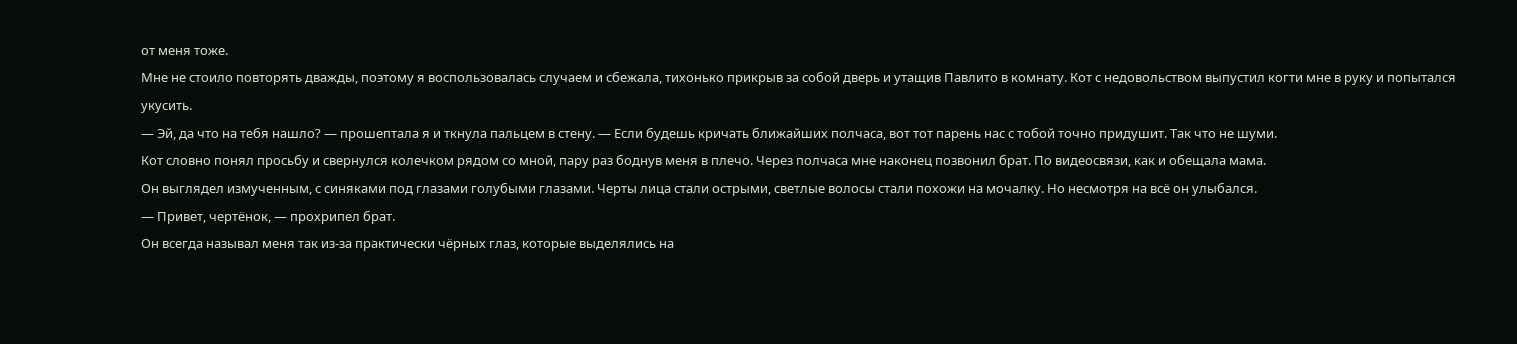от меня тоже.
Мне не стоило повторять дважды, поэтому я воспользовалась случаем и сбежала, тихонько прикрыв за собой дверь и утащив Павлито в комнату. Кот с недовольством выпустил когти мне в руку и попытался укусить.
— Эй, да что на тебя нашло? — прошептала я и ткнула пальцем в стену. — Если будешь кричать ближайших полчаса, вот тот парень нас с тобой точно придушит. Так что не шуми.
Кот словно понял просьбу и свернулся колечком рядом со мной, пару раз боднув меня в плечо. Через полчаса мне наконец позвонил брат. По видеосвязи, как и обещала мама.
Он выглядел измученным, с синяками под глазами голубыми глазами. Черты лица стали острыми, светлые волосы стали похожи на мочалку. Но несмотря на всё он улыбался.
— Привет, чертёнок, — прохрипел брат.
Он всегда называл меня так из-за практически чёрных глаз, которые выделялись на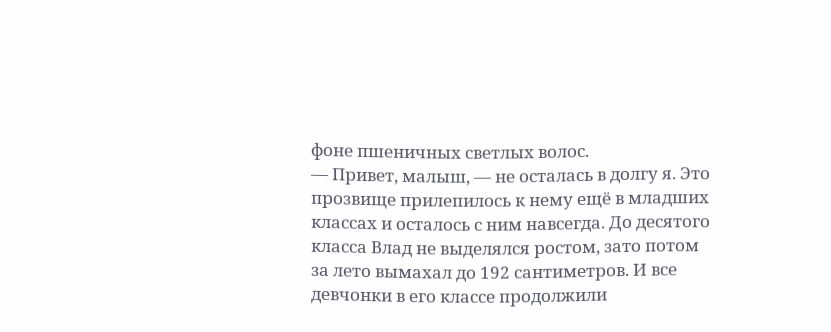фоне пшеничных светлых волос.
— Привет, малыш, — не осталась в долгу я. Это прозвище прилепилось к нему ещё в младших классах и осталось с ним навсегда. До десятого класса Влад не выделялся ростом, зато потом за лето вымахал до 192 сантиметров. И все девчонки в его классе продолжили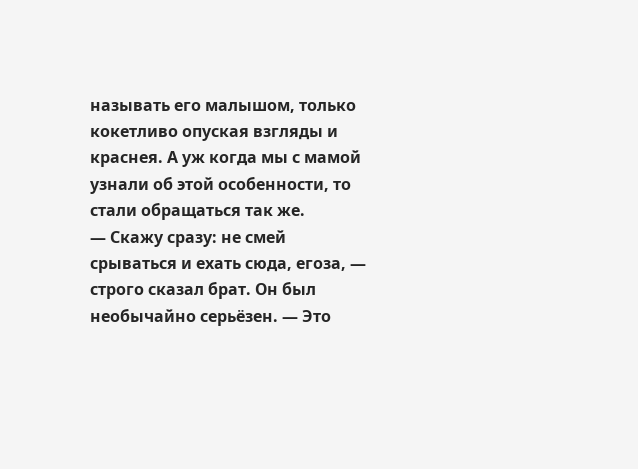называть его малышом, только кокетливо опуская взгляды и краснея. А уж когда мы с мамой узнали об этой особенности, то стали обращаться так же.
— Скажу сразу: не смей срываться и ехать сюда, егоза, — строго сказал брат. Он был необычайно серьёзен. — Это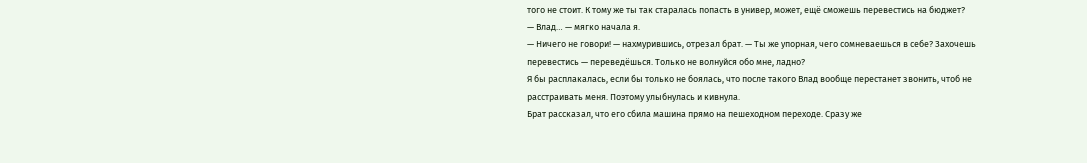того не стоит. К тому же ты так старалась попасть в универ, может, ещё сможешь перевестись на бюджет?
— Влад… — мягко начала я.
— Ничего не говори! — нахмурившись, отрезал брат. — Ты же упорная, чего сомневаешься в себе? Захочешь перевестись — переведёшься. Только не волнуйся обо мне, ладно?
Я бы расплакалась, если бы только не боялась, что после такого Влад вообще перестанет звонить, чтоб не расстраивать меня. Поэтому улыбнулась и кивнула.
Брат рассказал, что его сбила машина прямо на пешеходном переходе. Сразу же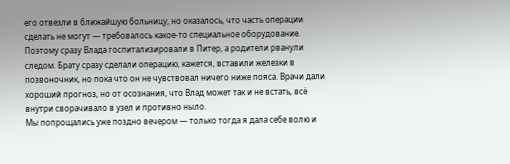его отвезли в ближайшую больницу, но оказалось, что часть операции сделать не могут — требовалось какое-то специальное оборудование. Поэтому сразу Влада госпитализировали в Питер, а родители рванули следом. Брату сразу сделали операцию, кажется, вставили железки в позвоночник, но пока что он не чувствовал ничего ниже пояса. Врачи дали хороший прогноз, но от осознания, что Влад может так и не встать, всё внутри сворачивало в узел и противно ныло.
Мы попрощались уже поздно вечером — только тогда я дала себе волю и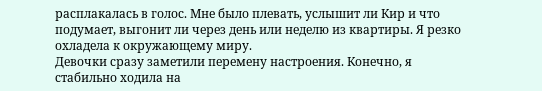расплакалась в голос. Мне было плевать, услышит ли Кир и что подумает, выгонит ли через день или неделю из квартиры. Я резко охладела к окружающему миру.
Девочки сразу заметили перемену настроения. Конечно, я стабильно ходила на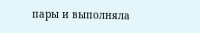пары и выполняла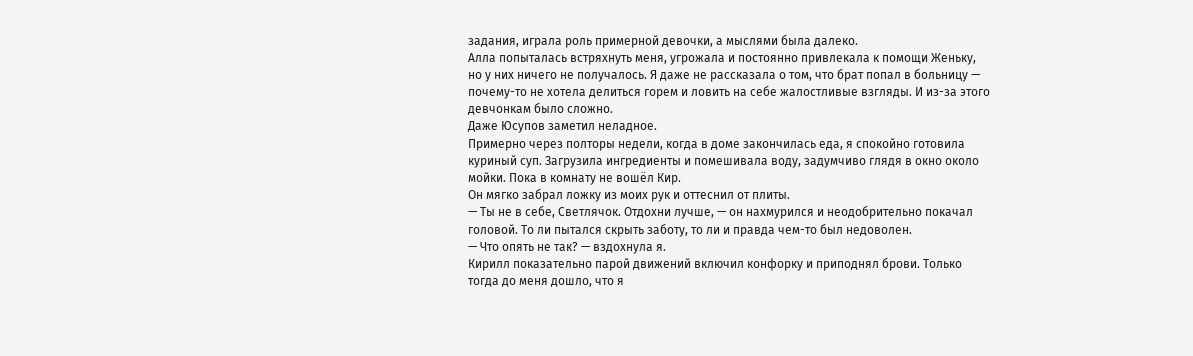задания, играла роль примерной девочки, а мыслями была далеко.
Алла попыталась встряхнуть меня, угрожала и постоянно привлекала к помощи Женьку, но у них ничего не получалось. Я даже не рассказала о том, что брат попал в больницу — почему-то не хотела делиться горем и ловить на себе жалостливые взгляды. И из-за этого девчонкам было сложно.
Даже Юсупов заметил неладное.
Примерно через полторы недели, когда в доме закончилась еда, я спокойно готовила куриный суп. Загрузила ингредиенты и помешивала воду, задумчиво глядя в окно около мойки. Пока в комнату не вошёл Кир.
Он мягко забрал ложку из моих рук и оттеснил от плиты.
— Ты не в себе, Светлячок. Отдохни лучше, — он нахмурился и неодобрительно покачал головой. То ли пытался скрыть заботу, то ли и правда чем-то был недоволен.
— Что опять не так? — вздохнула я.
Кирилл показательно парой движений включил конфорку и приподнял брови. Только тогда до меня дошло, что я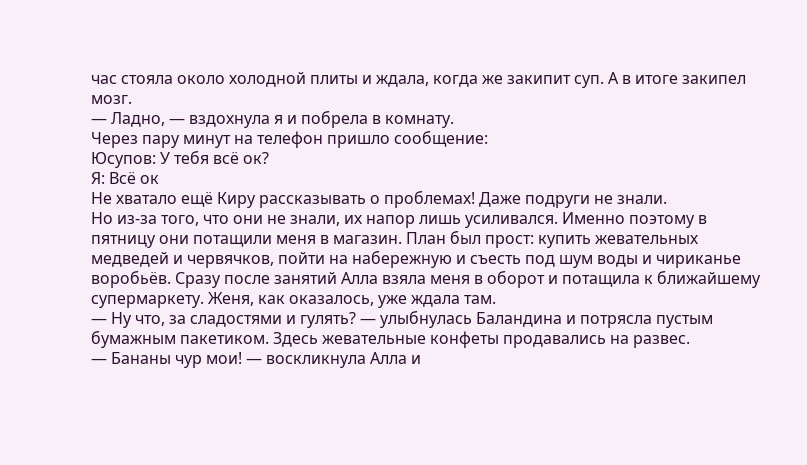час стояла около холодной плиты и ждала, когда же закипит суп. А в итоге закипел мозг.
— Ладно, — вздохнула я и побрела в комнату.
Через пару минут на телефон пришло сообщение:
Юсупов: У тебя всё ок?
Я: Всё ок
Не хватало ещё Киру рассказывать о проблемах! Даже подруги не знали.
Но из-за того, что они не знали, их напор лишь усиливался. Именно поэтому в пятницу они потащили меня в магазин. План был прост: купить жевательных медведей и червячков, пойти на набережную и съесть под шум воды и чириканье воробьёв. Сразу после занятий Алла взяла меня в оборот и потащила к ближайшему супермаркету. Женя, как оказалось, уже ждала там.
— Ну что, за сладостями и гулять? — улыбнулась Баландина и потрясла пустым бумажным пакетиком. Здесь жевательные конфеты продавались на развес.
— Бананы чур мои! — воскликнула Алла и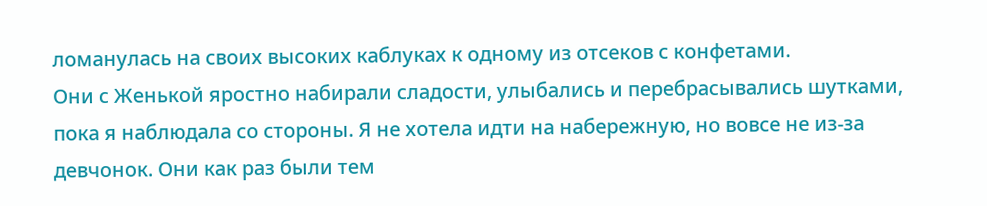ломанулась на своих высоких каблуках к одному из отсеков с конфетами.
Они с Женькой яростно набирали сладости, улыбались и перебрасывались шутками, пока я наблюдала со стороны. Я не хотела идти на набережную, но вовсе не из-за девчонок. Они как раз были тем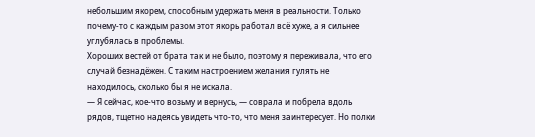небольшим якорем, способным удержать меня в реальности. Только почему-то с каждым разом этот якорь работал всё хуже, а я сильнее углубялась в проблемы.
Хороших вестей от брата так и не было, поэтому я переживала, что его случай безнадёжен. С таким настроением желания гулять не находилось, сколько бы я не искала.
— Я сейчас, кое-что возьму и вернусь, — соврала и побрела вдоль рядов, тщетно надеясь увидеть что-то, что меня заинтересует. Но полки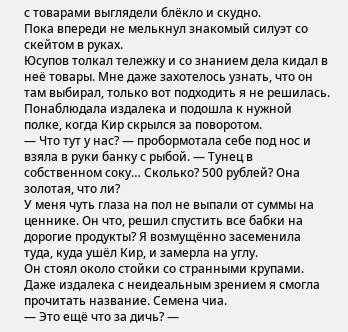с товарами выглядели блёкло и скудно.
Пока впереди не мелькнул знакомый силуэт со скейтом в руках.
Юсупов толкал тележку и со знанием дела кидал в неё товары. Мне даже захотелось узнать, что он там выбирал, только вот подходить я не решилась. Понаблюдала издалека и подошла к нужной полке, когда Кир скрылся за поворотом.
— Что тут у нас? — пробормотала себе под нос и взяла в руки банку с рыбой. — Тунец в собственном соку… Сколько? 500 рублей? Она золотая, что ли?
У меня чуть глаза на пол не выпали от суммы на ценнике. Он что, решил спустить все бабки на дорогие продукты? Я возмущённо засеменила туда, куда ушёл Кир, и замерла на углу.
Он стоял около стойки со странными крупами. Даже издалека с неидеальным зрением я смогла прочитать название. Семена чиа.
— Это ещё что за дичь? —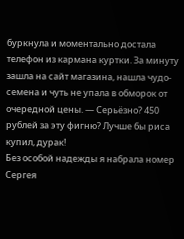буркнула и моментально достала телефон из кармана куртки. За минуту зашла на сайт магазина, нашла чудо-семена и чуть не упала в обморок от очередной цены. — Серьёзно? 450 рублей за эту фигню? Лучше бы риса купил, дурак!
Без особой надежды я набрала номер Сергея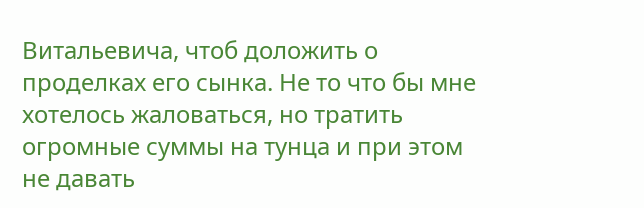Витальевича, чтоб доложить о проделках его сынка. Не то что бы мне хотелось жаловаться, но тратить огромные суммы на тунца и при этом не давать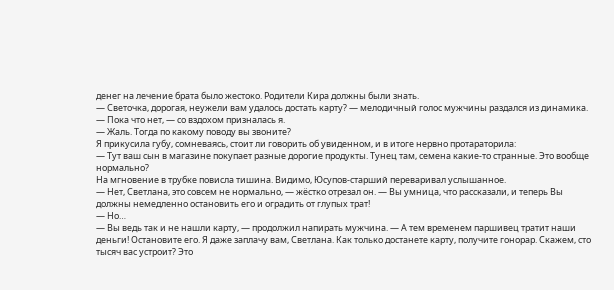денег на лечение брата было жестоко. Родители Кира должны были знать.
— Светочка, дорогая, неужели вам удалось достать карту? — мелодичный голос мужчины раздался из динамика.
— Пока что нет, — со вздохом призналась я.
— Жаль. Тогда по какому поводу вы звоните?
Я прикусила губу, сомневаясь, стоит ли говорить об увиденном, и в итоге нервно протараторила:
— Тут ваш сын в магазине покупает разные дорогие продукты. Тунец там, семена какие-то странные. Это вообще нормально?
На мгновение в трубке повисла тишина. Видимо, Юсупов-старший переваривал услышанное.
— Нет, Светлана, это совсем не нормально, — жёстко отрезал он. — Вы умница, что рассказали, и теперь Вы должны немедленно остановить его и оградить от глупых трат!
— Но…
— Вы ведь так и не нашли карту, — продолжил напирать мужчина. — А тем временем паршивец тратит наши деньги! Остановите его. Я даже заплачу вам, Светлана. Как только достанете карту, получите гонорар. Скажем, сто тысяч вас устроит? Это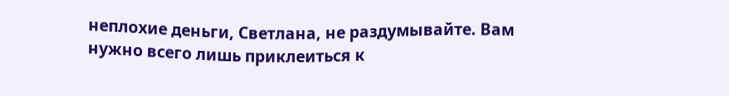неплохие деньги, Светлана, не раздумывайте. Вам нужно всего лишь приклеиться к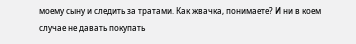моему сыну и следить за тратами. Как жвачка, понимаете? И ни в коем случае не давать покупать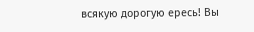всякую дорогую ересь! Вы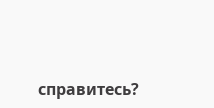справитесь?